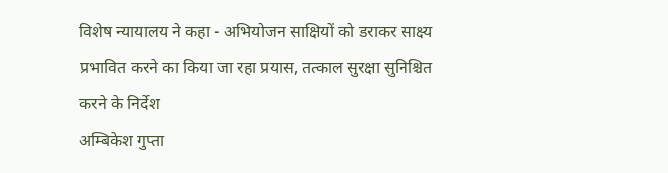विशेष न्यायालय ने कहा - अभियोजन साक्षियों को डराकर साक्ष्य प्रभावित करने का किया जा रहा प्रयास, तत्काल सुरक्षा सुनिश्चित करने के निर्देश
अम्बिकेश गुप्ता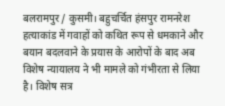बलरामपुर / कुसमी। बहुचर्चित हंसपुर रामनरेश हत्याकांड में गवाहों को कथित रूप से धमकाने और बयान बदलवाने के प्रयास के आरोपों के बाद अब विशेष न्यायालय ने भी मामले को गंभीरता से लिया है। विशेष सत्र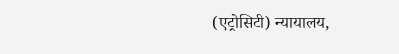(एट्रोसिटी) न्यायालय,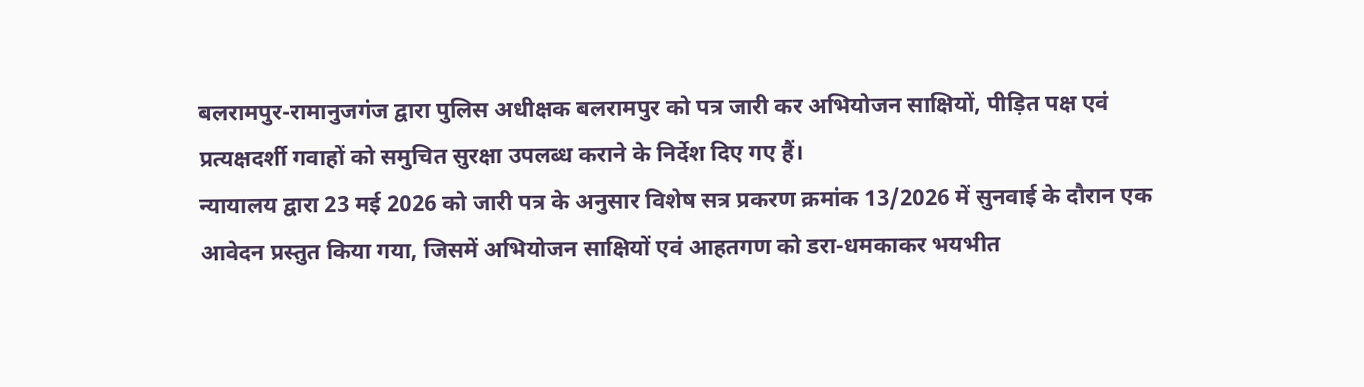बलरामपुर-रामानुजगंज द्वारा पुलिस अधीक्षक बलरामपुर को पत्र जारी कर अभियोजन साक्षियों, पीड़ित पक्ष एवं प्रत्यक्षदर्शी गवाहों को समुचित सुरक्षा उपलब्ध कराने के निर्देश दिए गए हैं।
न्यायालय द्वारा 23 मई 2026 को जारी पत्र के अनुसार विशेष सत्र प्रकरण क्रमांक 13/2026 में सुनवाई के दौरान एक आवेदन प्रस्तुत किया गया, जिसमें अभियोजन साक्षियों एवं आहतगण को डरा-धमकाकर भयभीत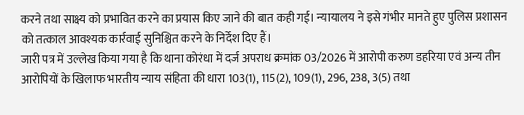करने तथा साक्ष्य को प्रभावित करने का प्रयास किए जाने की बात कही गई। न्यायालय ने इसे गंभीर मानते हुए पुलिस प्रशासन को तत्काल आवश्यक कार्रवाई सुनिश्चित करने के निर्देश दिए हैं।
जारी पत्र में उल्लेख किया गया है कि थाना कोरंधा में दर्ज अपराध क्रमांक 03/2026 में आरोपी करुण डहरिया एवं अन्य तीन आरोपियों के खिलाफ भारतीय न्याय संहिता की धारा 103(1), 115(2), 109(1), 296, 238, 3(5) तथा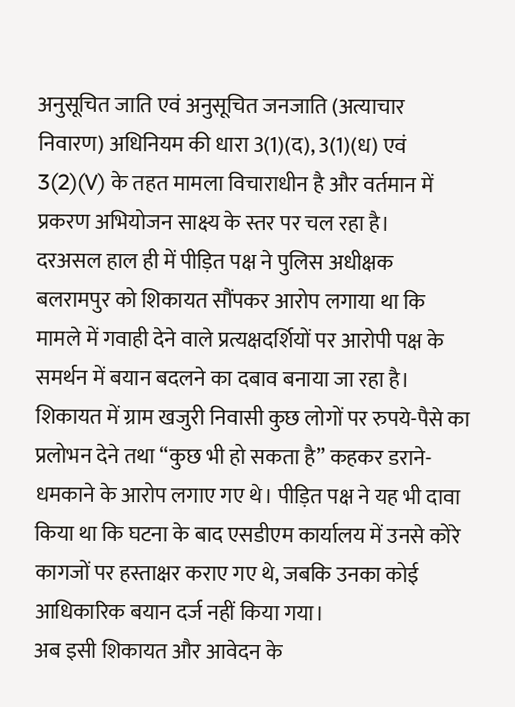अनुसूचित जाति एवं अनुसूचित जनजाति (अत्याचार निवारण) अधिनियम की धारा 3(1)(द), 3(1)(ध) एवं 3(2)(V) के तहत मामला विचाराधीन है और वर्तमान में प्रकरण अभियोजन साक्ष्य के स्तर पर चल रहा है।
दरअसल हाल ही में पीड़ित पक्ष ने पुलिस अधीक्षक बलरामपुर को शिकायत सौंपकर आरोप लगाया था कि मामले में गवाही देने वाले प्रत्यक्षदर्शियों पर आरोपी पक्ष के समर्थन में बयान बदलने का दबाव बनाया जा रहा है। शिकायत में ग्राम खजुरी निवासी कुछ लोगों पर रुपये-पैसे का प्रलोभन देने तथा “कुछ भी हो सकता है” कहकर डराने-धमकाने के आरोप लगाए गए थे। पीड़ित पक्ष ने यह भी दावा किया था कि घटना के बाद एसडीएम कार्यालय में उनसे कोरे कागजों पर हस्ताक्षर कराए गए थे, जबकि उनका कोई आधिकारिक बयान दर्ज नहीं किया गया।
अब इसी शिकायत और आवेदन के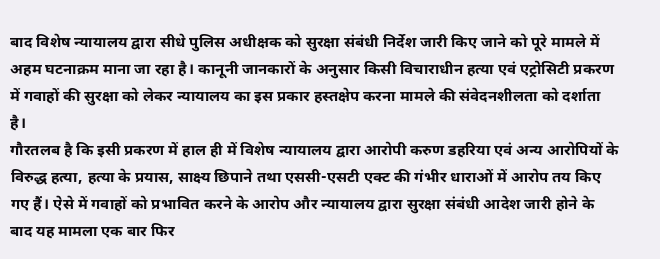बाद विशेष न्यायालय द्वारा सीधे पुलिस अधीक्षक को सुरक्षा संबंधी निर्देश जारी किए जाने को पूरे मामले में अहम घटनाक्रम माना जा रहा है। कानूनी जानकारों के अनुसार किसी विचाराधीन हत्या एवं एट्रोसिटी प्रकरण में गवाहों की सुरक्षा को लेकर न्यायालय का इस प्रकार हस्तक्षेप करना मामले की संवेदनशीलता को दर्शाता है।
गौरतलब है कि इसी प्रकरण में हाल ही में विशेष न्यायालय द्वारा आरोपी करुण डहरिया एवं अन्य आरोपियों के विरुद्ध हत्या, हत्या के प्रयास, साक्ष्य छिपाने तथा एससी-एसटी एक्ट की गंभीर धाराओं में आरोप तय किए गए हैं। ऐसे में गवाहों को प्रभावित करने के आरोप और न्यायालय द्वारा सुरक्षा संबंधी आदेश जारी होने के बाद यह मामला एक बार फिर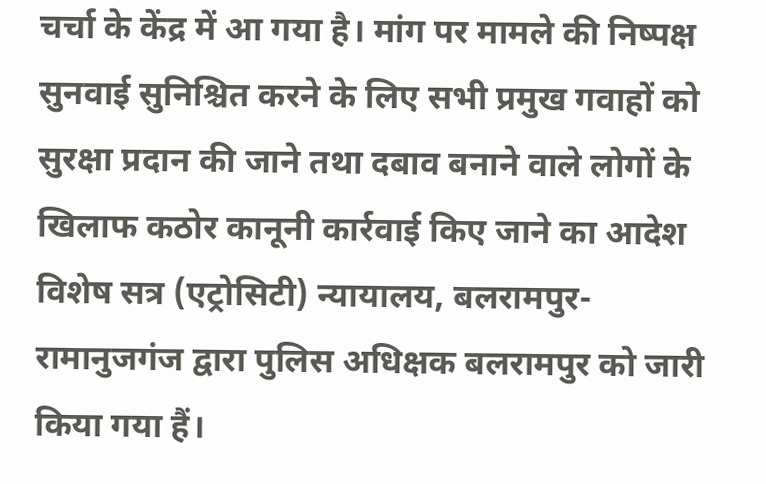चर्चा के केंद्र में आ गया है। मांग पर मामले की निष्पक्ष सुनवाई सुनिश्चित करने के लिए सभी प्रमुख गवाहों को सुरक्षा प्रदान की जाने तथा दबाव बनाने वाले लोगों के खिलाफ कठोर कानूनी कार्रवाई किए जाने का आदेश विशेष सत्र (एट्रोसिटी) न्यायालय, बलरामपुर-रामानुजगंज द्वारा पुलिस अधिक्षक बलरामपुर को जारी किया गया हैं।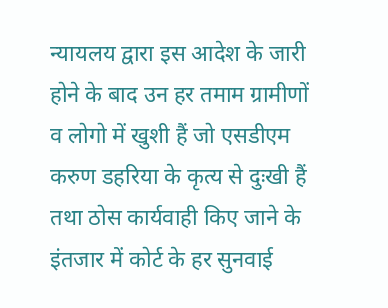न्यायलय द्वारा इस आदेश के जारी होने के बाद उन हर तमाम ग्रामीणों व लोगो में खुशी हैं जो एसडीएम करुण डहरिया के कृत्य से दुःखी हैं तथा ठोस कार्यवाही किए जाने के इंतजार में कोर्ट के हर सुनवाई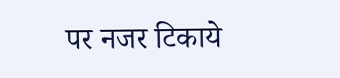पर नजर टिकाये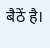बैठें है।